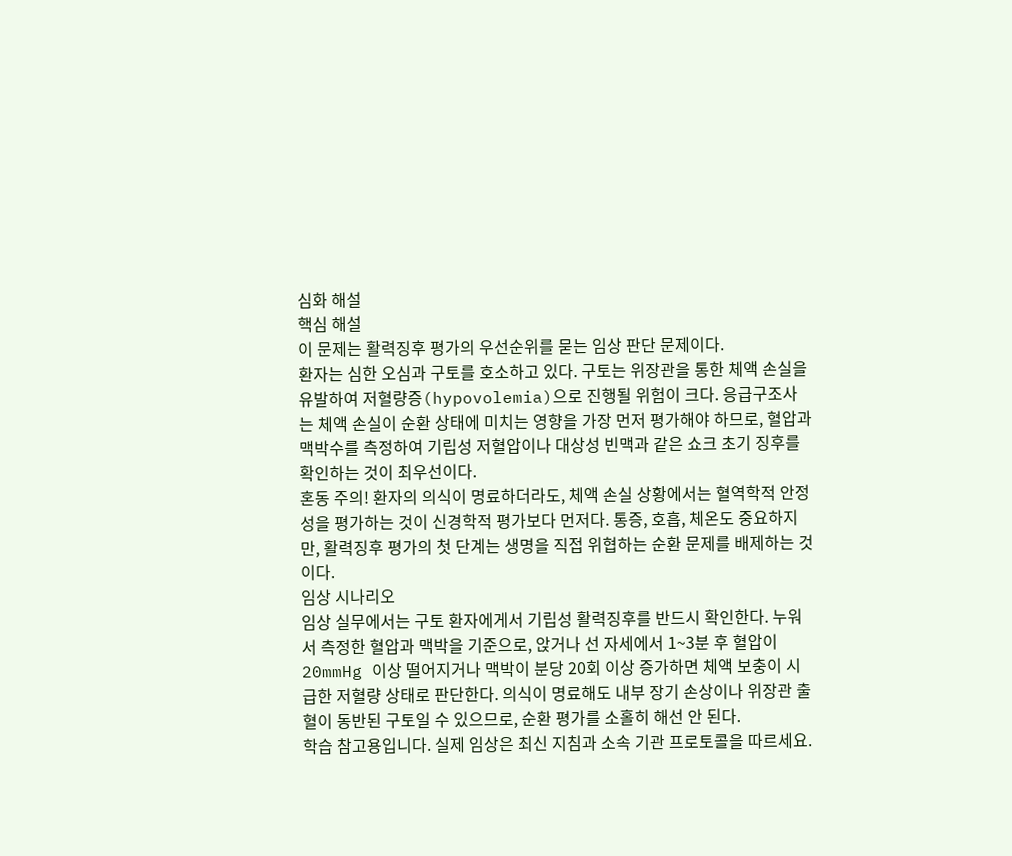심화 해설
핵심 해설
이 문제는 활력징후 평가의 우선순위를 묻는 임상 판단 문제이다.
환자는 심한 오심과 구토를 호소하고 있다. 구토는 위장관을 통한 체액 손실을 유발하여 저혈량증(hypovolemia)으로 진행될 위험이 크다. 응급구조사는 체액 손실이 순환 상태에 미치는 영향을 가장 먼저 평가해야 하므로, 혈압과 맥박수를 측정하여 기립성 저혈압이나 대상성 빈맥과 같은 쇼크 초기 징후를 확인하는 것이 최우선이다.
혼동 주의! 환자의 의식이 명료하더라도, 체액 손실 상황에서는 혈역학적 안정성을 평가하는 것이 신경학적 평가보다 먼저다. 통증, 호흡, 체온도 중요하지만, 활력징후 평가의 첫 단계는 생명을 직접 위협하는 순환 문제를 배제하는 것이다.
임상 시나리오
임상 실무에서는 구토 환자에게서 기립성 활력징후를 반드시 확인한다. 누워서 측정한 혈압과 맥박을 기준으로, 앉거나 선 자세에서 1~3분 후 혈압이 20mmHg 이상 떨어지거나 맥박이 분당 20회 이상 증가하면 체액 보충이 시급한 저혈량 상태로 판단한다. 의식이 명료해도 내부 장기 손상이나 위장관 출혈이 동반된 구토일 수 있으므로, 순환 평가를 소홀히 해선 안 된다.
학습 참고용입니다. 실제 임상은 최신 지침과 소속 기관 프로토콜을 따르세요.